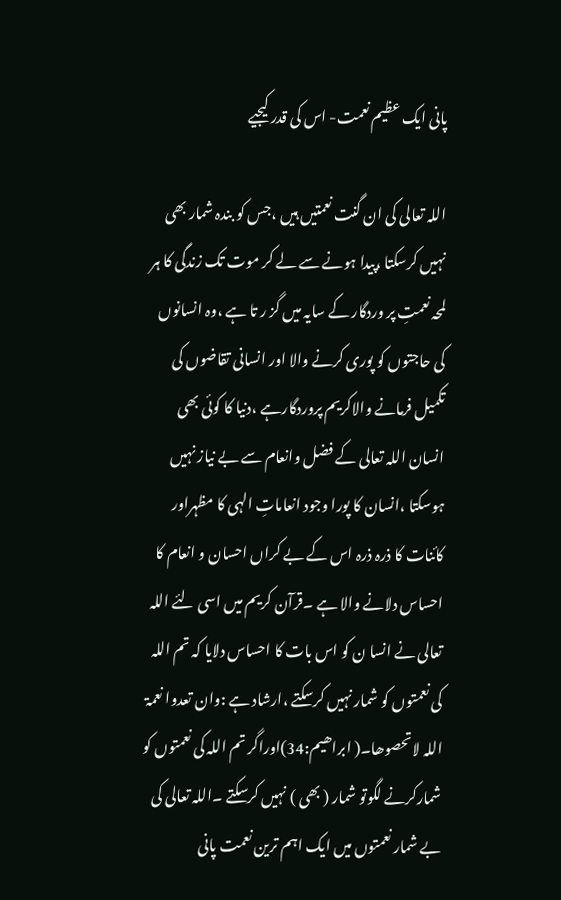پانی ایک عظیم نعمت- اس کی قدر کیجیے

اللہ تعالی کی ان گنت نعمتیں ہیں ،جس کو بندہ شمار بھی نہیں کرسکتا ،پیدا ہونے سے لے کر موت تک زندگی کا ہر لمحہ نعمتِ پر وردگار کے سایہ میں گز ر تا ہے ،وہ انسانوں کی حاجتوں کو پوری کرنے والا اور انسانی تقاضوں کی تکمیل فرمانے والاکریم پروردگارہے ،دنیا کا کوئی بھی انسان اللہ تعالی کے فضل وانعام سے بے نیاز نہیں ہوسکتا ،انسان کا پورا وجود انعاماتِ الہی کا مظہراور کائنات کا ذرہ ذرہ اس کے بے کراں احسان و انعام کا احساس دلانے والا ہے ۔قرآن کریم میں اسی لئے اللہ تعالی نے انسا ن کو اس بات کا احساس دلایا کہ تم اللہ کی نعمتوں کو شمار نہیں کرسکتے ،ارشاد ہے :وان تعدوا نعمۃ اللہ لاتحصوھا۔( ابراھیم:34)اوراگر تم اللہ کی نعمتوں کو شمارکرنے لگوتو شمار ( بھی ) نہیں کرسکتے ۔اللہ تعالی کی بے شمار نعمتوں میں ایک اہم ترین نعمت پانی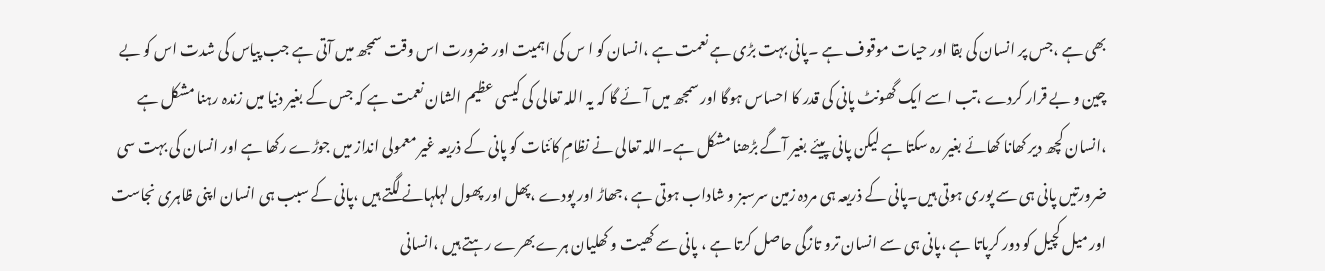بھی ہے ،جس پر انسان کی بقا اور حیات موقوف ہے ۔پانی بہت بڑی ہے نعمت ہے ،انسان کو ا س کی اہمیت اور ضرورت اس وقت سمجھ میں آتی ہے جب پیاس کی شدت اس کو بے چین و بے قرار کردے ،تب اسے ایک گھونٹ پانی کی قدر کا احساس ہوگا اور سمجھ میں آئے گا کہ یہ اللہ تعالی کی کیسی عظیم الشان نعمت ہے کہ جس کے بغیر دنیا میں زندہ رہنا مشکل ہے ،انسان کچھ دیر کھانا کھائے بغیر رہ سکتا ہے لیکن پانی پیئے بغیر آگے بڑھنا مشکل ہے۔اللہ تعالی نے نظامِ کائنات کو پانی کے ذریعہ غیر معمولی انداز میں جوڑے رکھا ہے اور انسان کی بہت سی ضرورتیں پانی ہی سے پوری ہوتی ہیں۔پانی کے ذریعہ ہی مردہ زمین سرسبز و شاداب ہوتی ہے ،جھاڑ اور پودے ،پھل اور پھول لہلہانے لگتے ہیں ،پانی کے سبب ہی انسان اپنی ظاہری نجاست اور میل کچیل کو دور کرپاتا ہے ،پانی ہی سے انسان ترو تازگی حاصل کرتا ہے ، پانی سے کھیت و کھلیان ہرے بھرے رہتے ہیں ،انسانی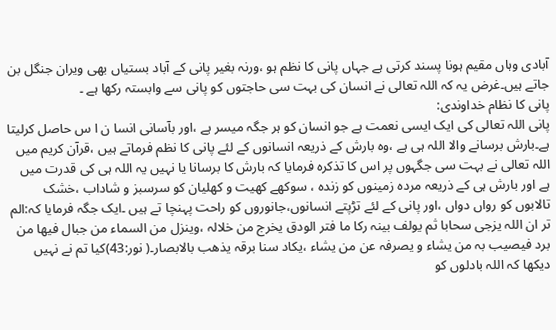آبادی وہاں مقیم ہونا پسند کرتی ہے جہاں پانی کا نظم ہو ،ورنہ بغیر پانی کے آباد بستیاں بھی ویران جنگل بن جاتے ہیں۔غرض یہ کہ اللہ تعالی نے انسان کی بہت سی حاجتوں کو پانی سے وابستہ رکھا ہے ۔
پانی کا نظام خداوندی:
پانی اللہ تعالی کی ایک ایسی نعمت ہے جو انسان کو ہر جگہ میسر ہے ،اور بآسانی انسا ن ا س حاصل کرلیتا ہے۔بارش برسانے والا اللہ ہی ہے ،وہ بارش کے ذریعہ انسانوں کے لئے پانی کا نظم فرماتے ہیں ،قرآن کریم میں اللہ تعالی نے بہت سی جگہوں پر اس کا تذکرہ فرمایا کہ بارش کا برسانا یا نہیں یہ اللہ ہی کی قدرت میں ہے اور بارش ہی کے ذریعہ مردہ زمینوں کو زندہ ، سوکھے کھیت و کھلیان کو سرسبز و شاداب ،خشک تالابوں کو رواں دواں ،اور پانی کے لئے تڑپتے انسانوں،جانوروں کو راحت پہنچا تے ہیں ۔ایک جگہ فرمایا کہ:الم تر ان اللہ یزجی سحابا ثم یولف بینہ رکا ما فتر الودق یخرج من خلالہ ،وینزل من السماء من جبال فیھا من برد فیصیب بہ من یشاء و یصرفہ عن من یشاء ،یکاد سنا برقہ یذھب بالابصار۔( نور:43)کیا تم نے نہیں دیکھا کہ اللہ بادلوں کو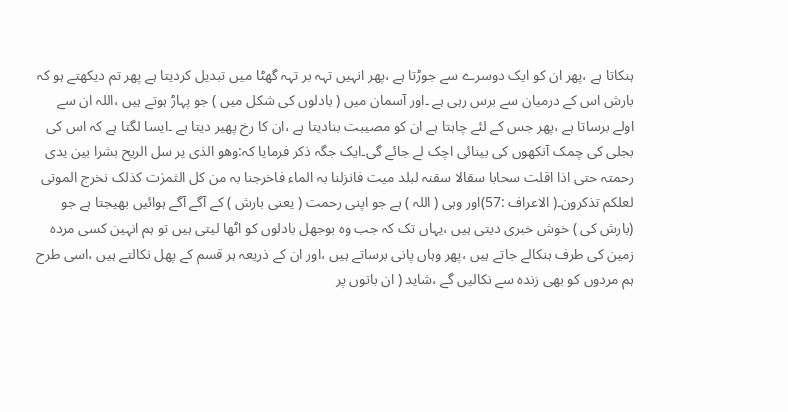ہنکاتا ہے ،پھر ان کو ایک دوسرے سے جوڑتا ہے ،پھر انہیں تہہ بر تہہ گھٹا میں تبدیل کردیتا ہے پھر تم دیکھتے ہو کہ بارش اس کے درمیان سے برس رہی ہے ۔اور آسمان میں ( بادلوں کی شکل میں ) جو پہاڑ ہوتے ہیں ،اللہ ان سے اولے برساتا ہے ،پھر جس کے لئے چاہتا ہے ان کو مصیبت بنادیتا ہے ،ان کا رخ پھیر دیتا ہے ۔ایسا لگتا ہے کہ اس کی بجلی کی چمک آنکھوں کی بینائی اچک لے جائے گی۔ایک جگہ ذکر فرمایا کہ:وھو الذی یر سل الریح بشرا بین یدی رحمتہ حتی اذا اقلت سحابا سقالا سقنہ لبلد میت فانزلنا بہ الماء فاخرجنا بہ من کل الثمرٰت کذلک نخرج الموتی لعلکم تذکرون۔( الاعراف :57)اور وہی ( اللہ ) ہے جو اپنی رحمت ( یعنی بارش ) کے آگے آگے ہوائیں بھیجتا ہے جو (بارش کی ) خوش خبری دیتی ہیں ،یہاں تک کہ جب وہ بوجھل بادلوں کو اٹھا لیتی ہیں تو ہم انہین کسی مردہ زمین کی طرف ہنکالے جاتے ہیں ،پھر وہاں پانی برساتے ہیں ،اور ان کے ذریعہ ہر قسم کے پھل نکالتے ہیں ،اسی طرح ہم مردوں کو بھی زندہ سے نکالیں گے ،شاید ( ان باتوں پر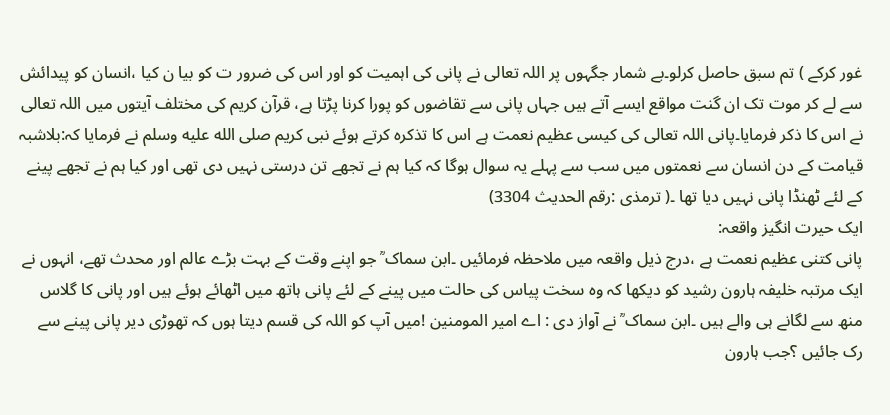غور کرکے ) تم سبق حاصل کرلو۔بے شمار جگہوں پر اللہ تعالی نے پانی کی اہمیت کو اور اس کی ضرور ت کو بیا ن کیا ،انسان کو پیدائش سے لے کر موت تک ان گنت مواقع ایسے آتے ہیں جہاں پانی سے تقاضوں کو پورا کرنا پڑتا ہے، قرآن کریم کی مختلف آیتوں میں اللہ تعالی نے اس کا ذکر فرمایا۔پانی اللہ تعالی کی کیسی عظیم نعمت ہے اس کا تذکرہ کرتے ہوئے نبی کریم صلى الله عليه وسلم نے فرمایا کہ:بلاشبہ قیامت کے دن انسان سے نعمتوں میں سب سے پہلے یہ سوال ہوگا کہ کیا ہم نے تجھے تن درستی نہیں دی تھی اور کیا ہم نے تجھے پینے کے لئے ٹھنڈا پانی نہیں دیا تھا ۔( ترمذی :رقم الحدیث 3304)
ایک حیرت انگیز واقعہ:
پانی کتنی عظیم نعمت ہے ،درج ذیل واقعہ میں ملاحظہ فرمائیں ۔ابن سماک ؒ جو اپنے وقت کے بہت بڑے عالم اور محدث تھے، انہوں نے ایک مرتبہ خلیفہ ہارون رشید کو دیکھا کہ وہ سخت پیاس کی حالت میں پینے کے لئے پانی ہاتھ میں اٹھائے ہوئے ہیں اور پانی کا گلاس منھ سے لگانے ہی والے ہیں ۔ابن سماک ؒ نے آواز دی : اے امیر المومنین !میں آپ کو اللہ کی قسم دیتا ہوں کہ تھوڑی دیر پانی پینے سے رک جائیں ؟جب ہارون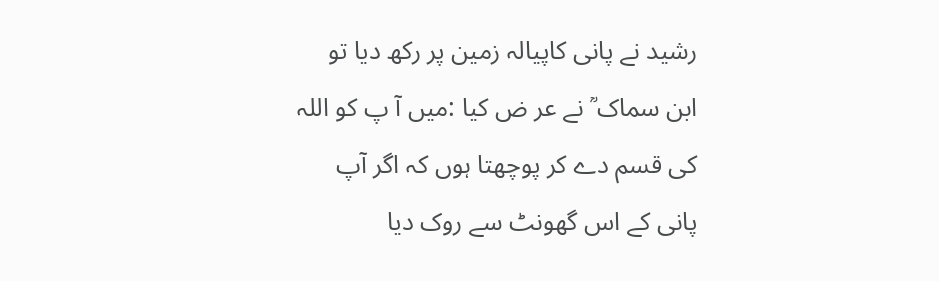رشید نے پانی کاپیالہ زمین پر رکھ دیا تو ابن سماک ؒ نے عر ض کیا :میں آ پ کو اللہ کی قسم دے کر پوچھتا ہوں کہ اگر آپ پانی کے اس گھونٹ سے روک دیا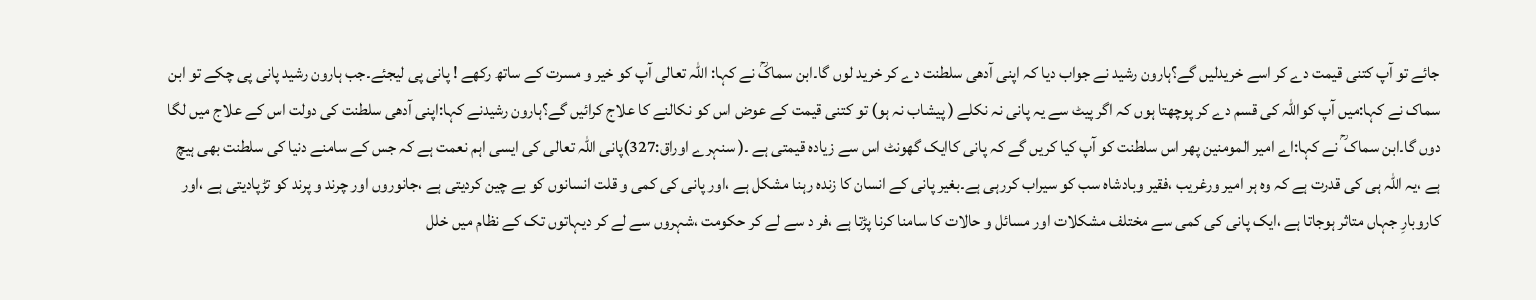جائے تو آپ کتنی قیمت دے کر اسے خریدلیں گے؟ہارون رشید نے جواب دیا کہ اپنی آدھی سلطنت دے کر خرید لوں گا۔ابن سماکؒ نے کہا: اللہ تعالی آپ کو خیر و مسرت کے ساتھ رکھے ! پانی پی لیجئے۔جب ہارون رشید پانی پی چکے تو ابن سماک نے کہا:میں آپ کواللہ کی قسم دے کر پوچھتا ہوں کہ اگر پیٹ سے یہ پانی نہ نکلے ( پیشاب نہ ہو) تو کتنی قیمت کے عوض اس کو نکالنے کا علاج کرائیں گے؟ہارون رشیدنے کہا:اپنی آدھی سلطنت کی دولت اس کے علاج میں لگا دوں گا۔ابن سماک ؒ نے کہا:اے امیر المومنین پھر اس سلطنت کو آپ کیا کریں گے کہ پانی کاایک گھونٹ اس سے زیادہ قیمتی ہے ۔( سنہرے اوراق:327)پانی اللہ تعالی کی ایسی اہم نعمت ہے کہ جس کے سامنے دنیا کی سلطنت بھی ہیچ ہے ،یہ اللہ ہی کی قدرت ہے کہ وہ ہر امیر ورغریب ،فقیر وبادشاہ سب کو سیراب کررہی ہے۔بغیر پانی کے انسان کا زندہ رہنا مشکل ہے ،اور پانی کی کمی و قلت انسانوں کو بے چین کردیتی ہے ،جانوروں اور چرند و پرند کو تڑپادیتی ہے ،اور کاروبارِ جہاں متاثر ہوجاتا ہے ،ایک پانی کی کمی سے مختلف مشکلات اور مسائل و حالات کا سامنا کرنا پڑتا ہے ،فر د سے لے کر حکومت ،شہروں سے لے کر دیہاتوں تک کے نظام میں خلل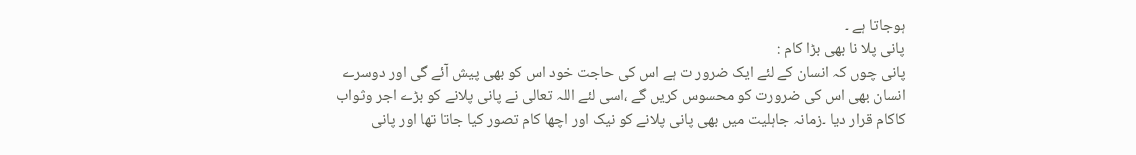ہوجاتا ہے ۔
پانی پلا نا بھی بڑا کام :
پانی چوں کہ انسان کے لئے ایک ضرور ت ہے اس کی حاجت خود اس کو بھی پیش آئے گی اور دوسرے انسان بھی اس کی ضرورت کو محسوس کریں گے ،اسی لئے اللہ تعالی نے پانی پلانے کو بڑے اجر وثواب کاکام قرار دیا ۔زمانہ جاہلیت میں بھی پانی پلانے کو نیک اور اچھا کام تصور کیا جاتا تھا اور پانی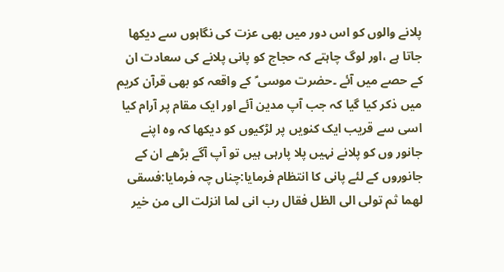پلانے والوں کو اس دور میں بھی عزت کی نگاہوں سے دیکھا جاتا ہے ،اور لوگ چاہتے کہ حجاج کو پانی پلانے کی سعادت ان کے حصے میں آئے ۔حضرت موسی ؑ کے واقعہ کو بھی قرآن کریم میں ذکر کیا گیا کہ جب آپ مدین آئے اور ایک مقام پر آرام کیا اسی سے قریب ایک کنویں پر لڑکیوں کو دیکھا کہ وہ اپنے جانور وں کو پلانے نہیں پلا پارہی ہیں تو آپ آگے بڑھے ان کے جانوروں کے لئے پانی کا انتظام فرمایا:چناں چہ فرمایا:فسقی لھما ثم تولی الی الظل فقال رب انی لما انزلت الی من خیر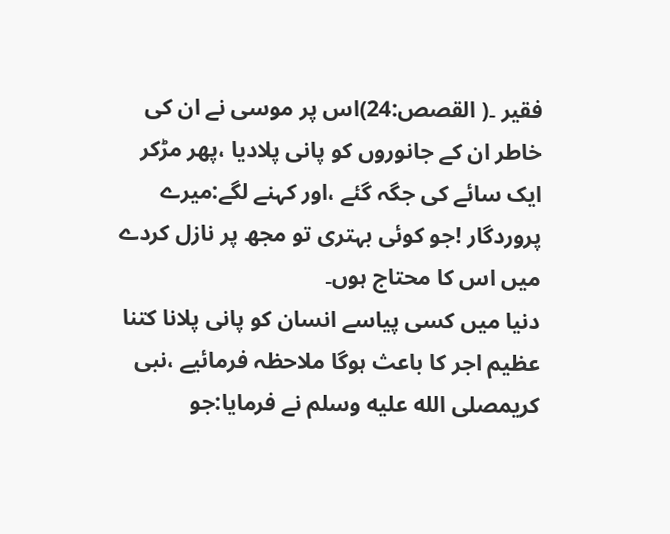فقیر ۔( القصص:24)اس پر موسی نے ان کی خاطر ان کے جانوروں کو پانی پلادیا ،پھر مڑکر ایک سائے کی جگہ گئے ،اور کہنے لگے:میرے پروردگار !جو کوئی بہتری تو مجھ پر نازل کردے میں اس کا محتاج ہوں۔
دنیا میں کسی پیاسے انسان کو پانی پلانا کتنا عظیم اجر کا باعث ہوگا ملاحظہ فرمائیے ،نبی کریمصلى الله عليه وسلم نے فرمایا:جو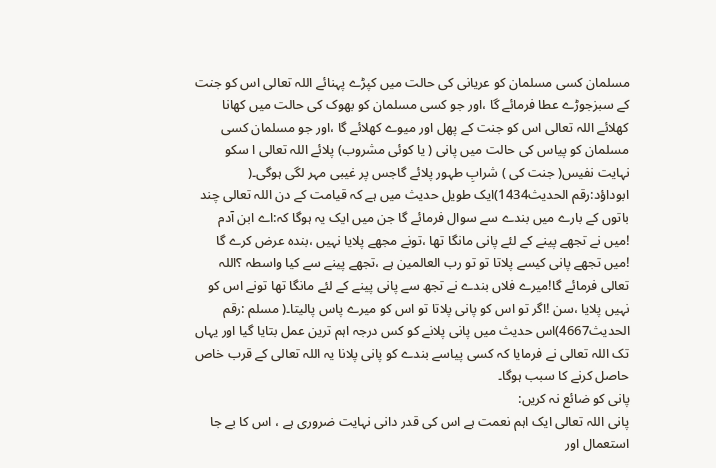مسلمان کسی مسلمان کو عریانی کی حالت میں کپڑے پہنائے اللہ تعالی اس کو جنت کے سبزجوڑے عطا فرمائے گا ،اور جو کسی مسلمان کو بھوک کی حالت میں کھانا کھلائے اللہ تعالی اس کو جنت کے پھل اور میوے کھلائے گا ،اور جو مسلمان کسی مسلمان کو پیاس کی حالت میں پانی ( یا کوئی مشروب) پلائے اللہ تعالی ا سکو نہایت نفیس( جنت کی ) شرابِ طہور پلائے گاجس پر غیبی مہر لگی ہوگی۔( ابوداؤد:رقم الحدیث1434)ایک طویل حدیث میں ہے کہ قیامت کے دن اللہ تعالی چند باتوں کے بارے میں بندے سے سوال فرمائے گا جن میں ایک یہ ہوگا کہ:اے ابن آدم !میں نے تجھے پینے کے لئے پانی مانگا تھا ،تونے مجھے پلایا نہیں ،بندہ عرض کرے گا !میں تجھے پانی کیسے پلاتا تو تو رب العالمین ہے ،تجھے پینے سے کیا واسطہ ؟اللہ تعالی فرمائے گا!میرے فلاں بندے نے تجھ سے پانی پینے کے لئے مانگا تھا تونے اس کو نہیں پلایا ،سن !اگر تو اس کو پانی پلاتا تو اس کو میرے پاس پالیتا۔( مسلم :رقم الحدیث4667)اس حدیث میں پانی پلانے کو کس درجہ اہم ترین عمل بتایا گیا اور یہاں تک اللہ تعالی نے فرمایا کہ کسی پیاسے بندے کو پانی پلانا یہ اللہ تعالی کے قرب خاص حاصل کرنے کا سبب ہوگا۔
پانی کو ضائع نہ کریں:
پانی اللہ تعالی ایک اہم نعمت ہے اس کی قدر دانی نہایت ضروری ہے ، اس کا بے جا استعمال اور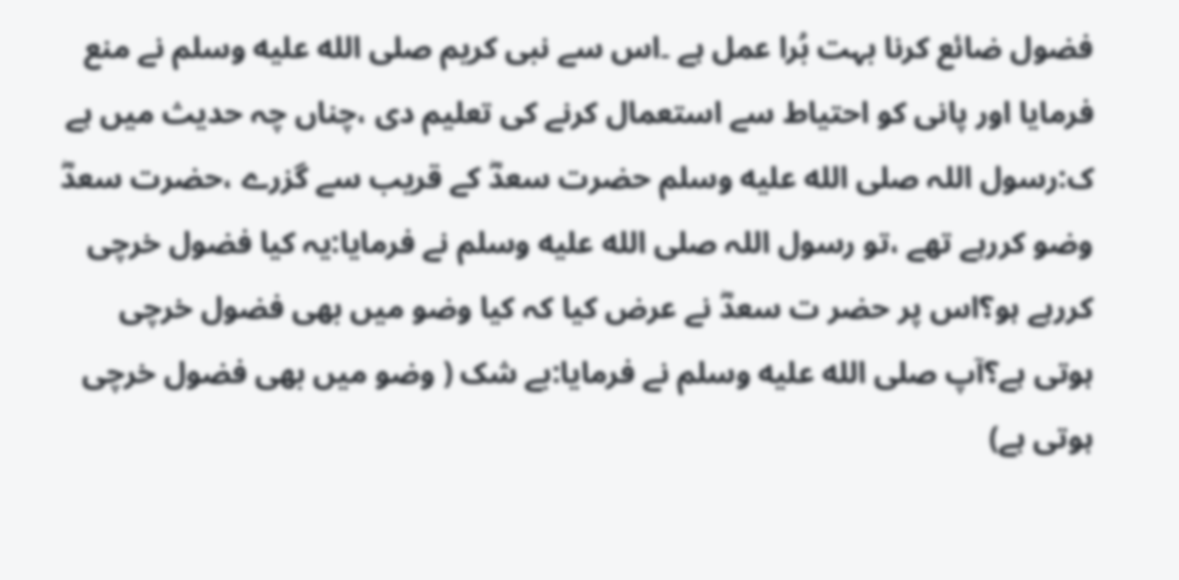فضول ضائع کرنا بہت بُرا عمل ہے ۔اس سے نبی کریم صلى الله عليه وسلم نے منع فرمایا اور پانی کو احتیاط سے استعمال کرنے کی تعلیم دی ،چناں چہ حدیث میں ہے ک:رسول اللہ صلى الله عليه وسلم حضرت سعدؓ کے قریب سے گزرے ،حضرت سعدؓ وضو کررہے تھے ،تو رسول اللہ صلى الله عليه وسلم نے فرمایا:یہ کیا فضول خرچی کررہے ہو؟اس پر حضر ت سعدؓ نے عرض کیا کہ کیا وضو میں بھی فضول خرچی ہوتی ہے؟آپ صلى الله عليه وسلم نے فرمایا:بے شک ( وضو میں بھی فضول خرچی ہوتی ہے)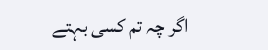اگر چہ تم کسی بہتے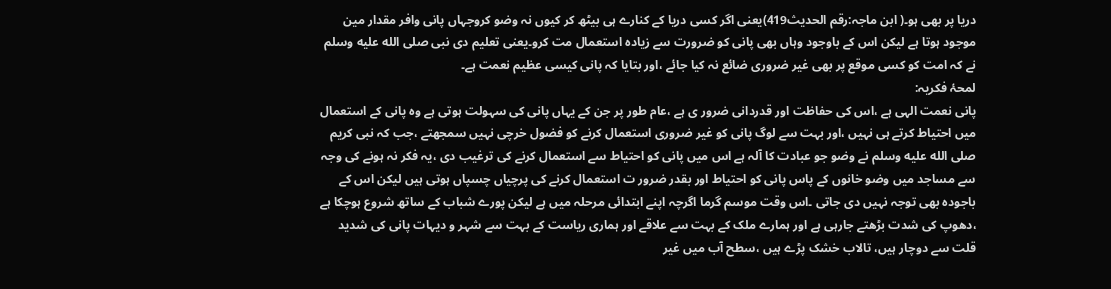دریا پر بھی ہو۔( ابن ماجہ:رقم الحدیث419)یعنی اگر کسی دریا کے کنارے ہی بیٹھ کر کیوں نہ وضو کروجہاں پانی وافر مقدار مین موجود ہوتا ہے لیکن اس کے باوجود وہاں بھی پانی کو ضرورت سے زیادہ استعمال مت کرو۔یعنی تعلیم دی نبی صلى الله عليه وسلم نے کہ امت کو کسی موقع پر بھی غیر ضروری ضائع نہ کیا جائے ،اور بتایا کہ پانی کیسی عظیم نعمت ہے۔
لمحۂ فکریہ:
پانی نعمت الہی ہے ،اس کی حفاظت اور قدردانی ضرور ی ہے ،عام طور پر جن کے یہاں پانی کی سہولت ہوتی ہے وہ پانی کے استعمال میں احتیاط کرتے ہی نہیں ،اور بہت سے لوگ پانی کو غیر ضروری استعمال کرنے کو فضول خرچی نہیں سمجھتے ،جب کہ نبی کریم صلى الله عليه وسلم نے وضو جو عبادت کا آلہ ہے اس میں پانی کو احتیاط سے استعمال کرنے کی ترغیب دی ،یہ فکر نہ ہونے کی وجہ سے مساجد میں وضو خانوں کے پاس پانی کو احتیاط اور بقدر ضرور ت استعمال کرنے کی پرچیاں چسپاں ہوتی ہیں لیکن اس کے باجودہ بھی توجہ نہیں دی جاتی ۔اس وقت موسم گرما اگرچہ اپنے ابتدائی مرحلہ میں ہے لیکن پورے شباب کے ساتھ شروع ہوچکا ہے ،دھوپ کی شدت بڑھتے جارہی ہے اور ہمارے ملک کے بہت سے علاقے اور ہماری ریاست کے بہت سے شہر و دیہات پانی کی شدید قلت سے دوچار ہیں، تالاب خشک پڑے ہیں ،سطح آب میں غیر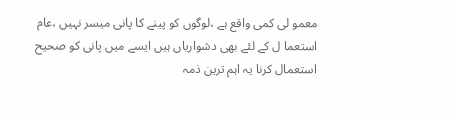معمو لی کمی واقع ہے ،لوگوں کو پینے کا پانی میسر نہیں ،عام استعما ل کے لئے بھی دشواریاں ہیں ایسے میں پانی کو صحیح استعمال کرنا یہ اہم ترین ذمہ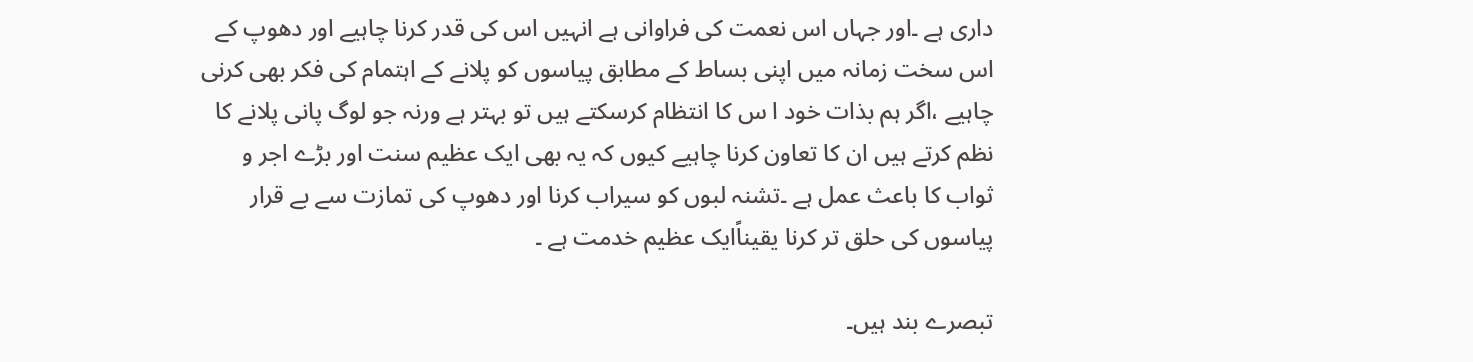داری ہے ۔اور جہاں اس نعمت کی فراوانی ہے انہیں اس کی قدر کرنا چاہیے اور دھوپ کے اس سخت زمانہ میں اپنی بساط کے مطابق پیاسوں کو پلانے کے اہتمام کی فکر بھی کرنی چاہیے ،اگر ہم بذات خود ا س کا انتظام کرسکتے ہیں تو بہتر ہے ورنہ جو لوگ پانی پلانے کا نظم کرتے ہیں ان کا تعاون کرنا چاہیے کیوں کہ یہ بھی ایک عظیم سنت اور بڑے اجر و ثواب کا باعث عمل ہے ۔تشنہ لبوں کو سیراب کرنا اور دھوپ کی تمازت سے بے قرار پیاسوں کی حلق تر کرنا یقیناًایک عظیم خدمت ہے ۔

تبصرے بند ہیں۔